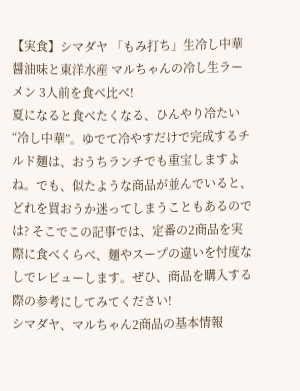【実食】シマダヤ 「もみ打ち」生冷し中華 醤油味と東洋水産 マルちゃんの冷し生ラーメン 3人前を食べ比べ!
夏になると食べたくなる、ひんやり冷たい“冷し中華”。ゆでて冷やすだけで完成するチルド麺は、おうちランチでも重宝しますよね。でも、似たような商品が並んでいると、どれを買おうか迷ってしまうこともあるのでは? そこでこの記事では、定番の2商品を実際に食べくらべ、麺やスープの違いを忖度なしでレビューします。ぜひ、商品を購入する際の参考にしてみてください!
シマダヤ、マルちゃん2商品の基本情報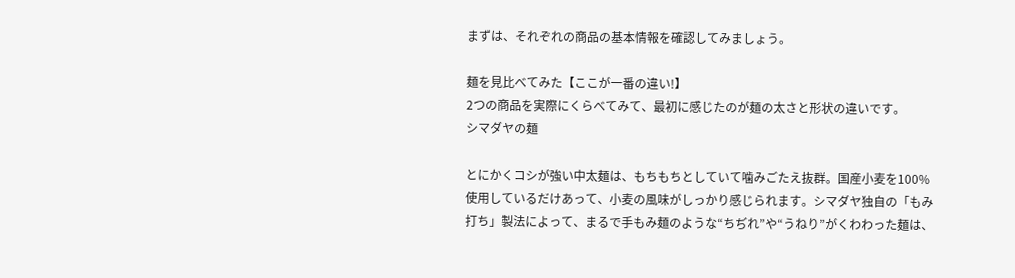まずは、それぞれの商品の基本情報を確認してみましょう。

麺を見比べてみた【ここが一番の違い!】
2つの商品を実際にくらべてみて、最初に感じたのが麺の太さと形状の違いです。
シマダヤの麺

とにかくコシが強い中太麺は、もちもちとしていて噛みごたえ抜群。国産小麦を100%使用しているだけあって、小麦の風味がしっかり感じられます。シマダヤ独自の「もみ打ち」製法によって、まるで手もみ麺のような“ちぢれ”や“うねり”がくわわった麺は、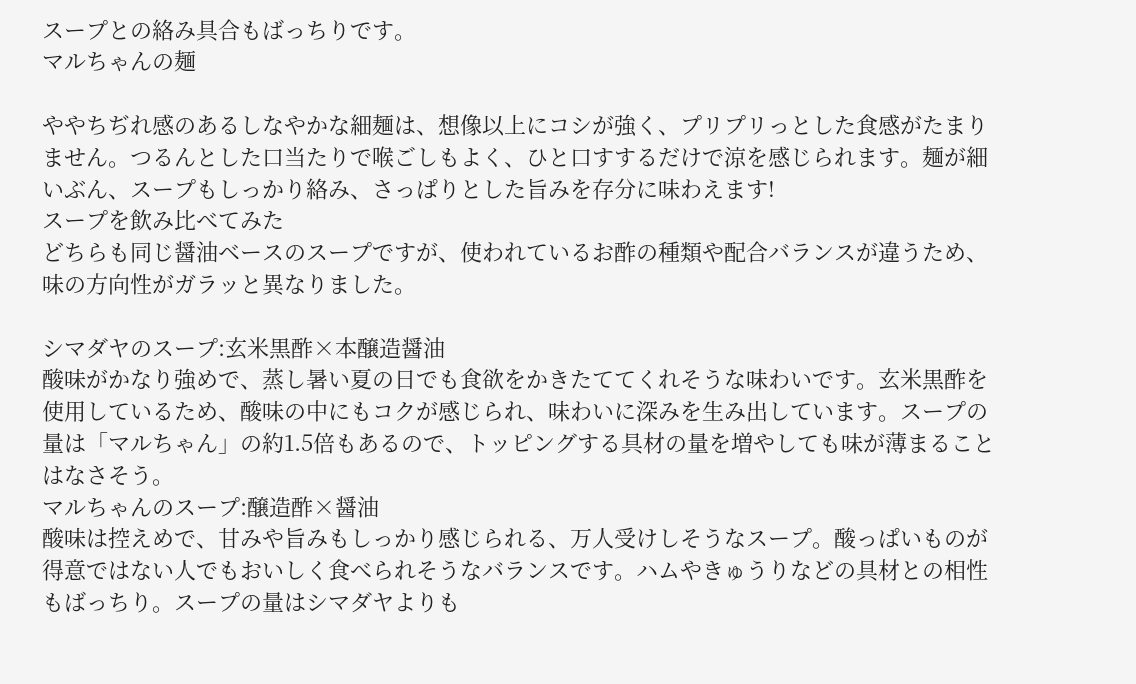スープとの絡み具合もばっちりです。
マルちゃんの麺

ややちぢれ感のあるしなやかな細麺は、想像以上にコシが強く、プリプリっとした食感がたまりません。つるんとした口当たりで喉ごしもよく、ひと口すするだけで涼を感じられます。麺が細いぶん、スープもしっかり絡み、さっぱりとした旨みを存分に味わえます!
スープを飲み比べてみた
どちらも同じ醤油ベースのスープですが、使われているお酢の種類や配合バランスが違うため、味の方向性がガラッと異なりました。

シマダヤのスープ:玄米黒酢×本醸造醤油
酸味がかなり強めで、蒸し暑い夏の日でも食欲をかきたててくれそうな味わいです。玄米黒酢を使用しているため、酸味の中にもコクが感じられ、味わいに深みを生み出しています。スープの量は「マルちゃん」の約1.5倍もあるので、トッピングする具材の量を増やしても味が薄まることはなさそう。
マルちゃんのスープ:醸造酢×醤油
酸味は控えめで、甘みや旨みもしっかり感じられる、万人受けしそうなスープ。酸っぱいものが得意ではない人でもおいしく食べられそうなバランスです。ハムやきゅうりなどの具材との相性もばっちり。スープの量はシマダヤよりも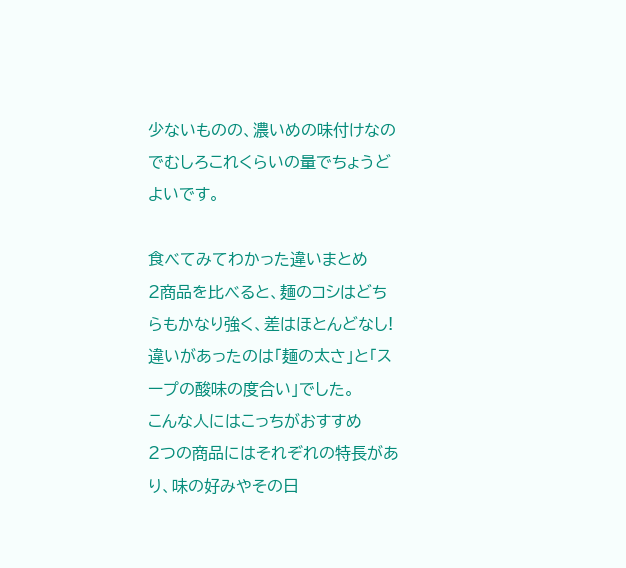少ないものの、濃いめの味付けなのでむしろこれくらいの量でちょうどよいです。

食べてみてわかった違いまとめ
2商品を比べると、麺のコシはどちらもかなり強く、差はほとんどなし! 違いがあったのは「麺の太さ」と「スープの酸味の度合い」でした。
こんな人にはこっちがおすすめ
2つの商品にはそれぞれの特長があり、味の好みやその日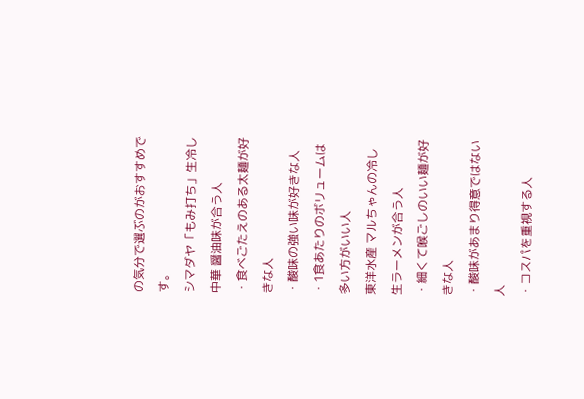の気分で選ぶのがおすすめです。
シマダヤ「もみ打ち」生冷し中華 醤油味が合う人
・食べごたえのある太麺が好きな人
・酸味の強い味が好きな人
・1食あたりのボリュームは多い方がいい人
東洋水産 マルちゃんの冷し生ラーメンが合う人
・細くて喉ごしのいい麺が好きな人
・酸味があまり得意ではない人
・コスパを重視する人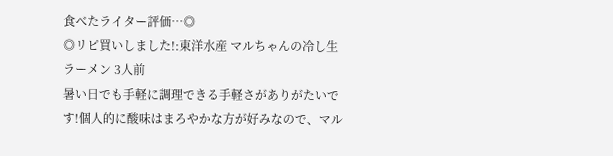食べたライター評価…◎
◎リピ買いしました!:東洋水産 マルちゃんの冷し生ラーメン 3人前
暑い日でも手軽に調理できる手軽さがありがたいです!個人的に酸味はまろやかな方が好みなので、マル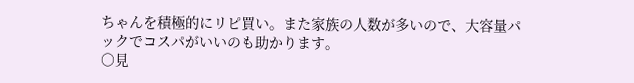ちゃんを積極的にリピ買い。また家族の人数が多いので、大容量パックでコスパがいいのも助かります。
○見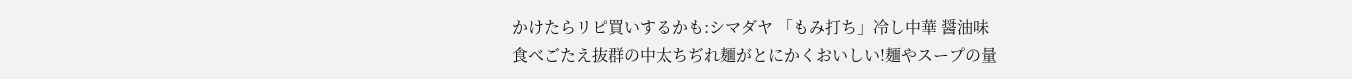かけたらリピ買いするかも:シマダヤ 「もみ打ち」冷し中華 醤油味
食べごたえ抜群の中太ちぢれ麺がとにかくおいしい!麺やスープの量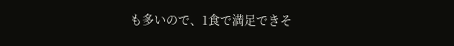も多いので、1食で満足できそ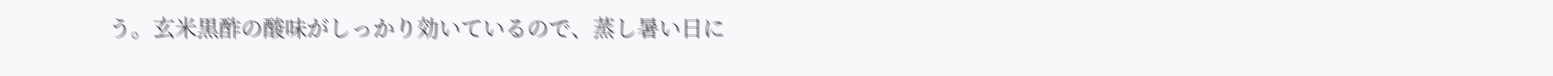う。玄米黒酢の酸味がしっかり効いているので、蒸し暑い日に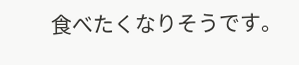食べたくなりそうです。